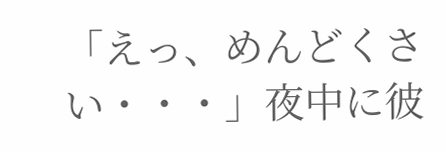「えっ、めんどくさい・・・」夜中に彼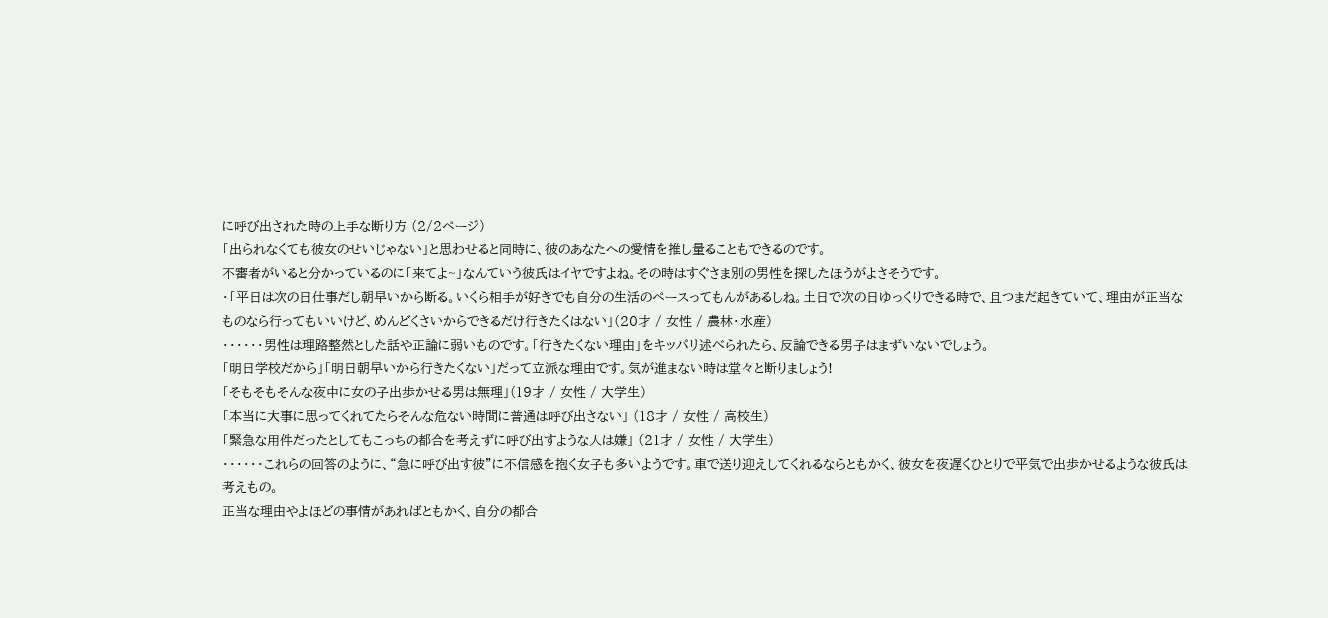に呼び出された時の上手な断り方 (2/2ページ)
「出られなくても彼女のせいじゃない」と思わせると同時に、彼のあなたへの愛情を推し量ることもできるのです。
不審者がいると分かっているのに「来てよ~」なんていう彼氏はイヤですよね。その時はすぐさま別の男性を探したほうがよさそうです。
・「平日は次の日仕事だし朝早いから断る。いくら相手が好きでも自分の生活のペースってもんがあるしね。土日で次の日ゆっくりできる時で、且つまだ起きていて、理由が正当なものなら行ってもいいけど、めんどくさいからできるだけ行きたくはない」(20才 / 女性 / 農林・水産)
・・・・・・男性は理路整然とした話や正論に弱いものです。「行きたくない理由」をキッパリ述べられたら、反論できる男子はまずいないでしょう。
「明日学校だから」「明日朝早いから行きたくない」だって立派な理由です。気が進まない時は堂々と断りましょう!
「そもそもそんな夜中に女の子出歩かせる男は無理」(19才 / 女性 / 大学生)
「本当に大事に思ってくれてたらそんな危ない時間に普通は呼び出さない」 (18才 / 女性 / 高校生)
「緊急な用件だったとしてもこっちの都合を考えずに呼び出すような人は嫌」 (21才 / 女性 / 大学生)
・・・・・・これらの回答のように、“急に呼び出す彼”に不信感を抱く女子も多いようです。車で送り迎えしてくれるならともかく、彼女を夜遅くひとりで平気で出歩かせるような彼氏は考えもの。
正当な理由やよほどの事情があればともかく、自分の都合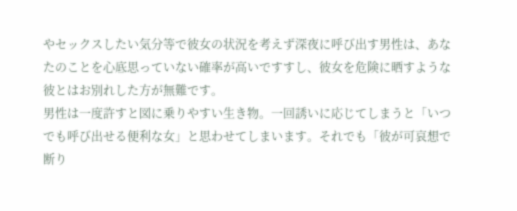やセックスしたい気分等で彼女の状況を考えず深夜に呼び出す男性は、あなたのことを心底思っていない確率が高いですすし、彼女を危険に晒すような彼とはお別れした方が無難です。
男性は一度許すと図に乗りやすい生き物。一回誘いに応じてしまうと「いつでも呼び出せる便利な女」と思わせてしまいます。それでも「彼が可哀想で断り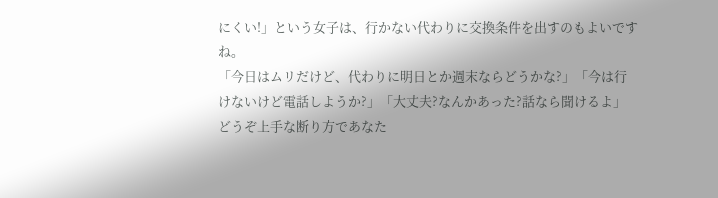にくい!」という女子は、行かない代わりに交換条件を出すのもよいですね。
「今日はムリだけど、代わりに明日とか週末ならどうかな?」「今は行けないけど電話しようか?」「大丈夫?なんかあった?話なら聞けるよ」
どうぞ上手な断り方であなた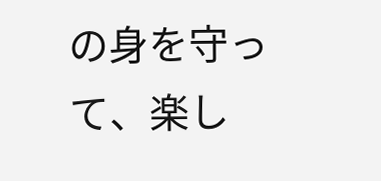の身を守って、楽し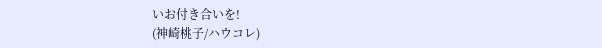いお付き合いを!
(神崎桃子/ハウコレ)